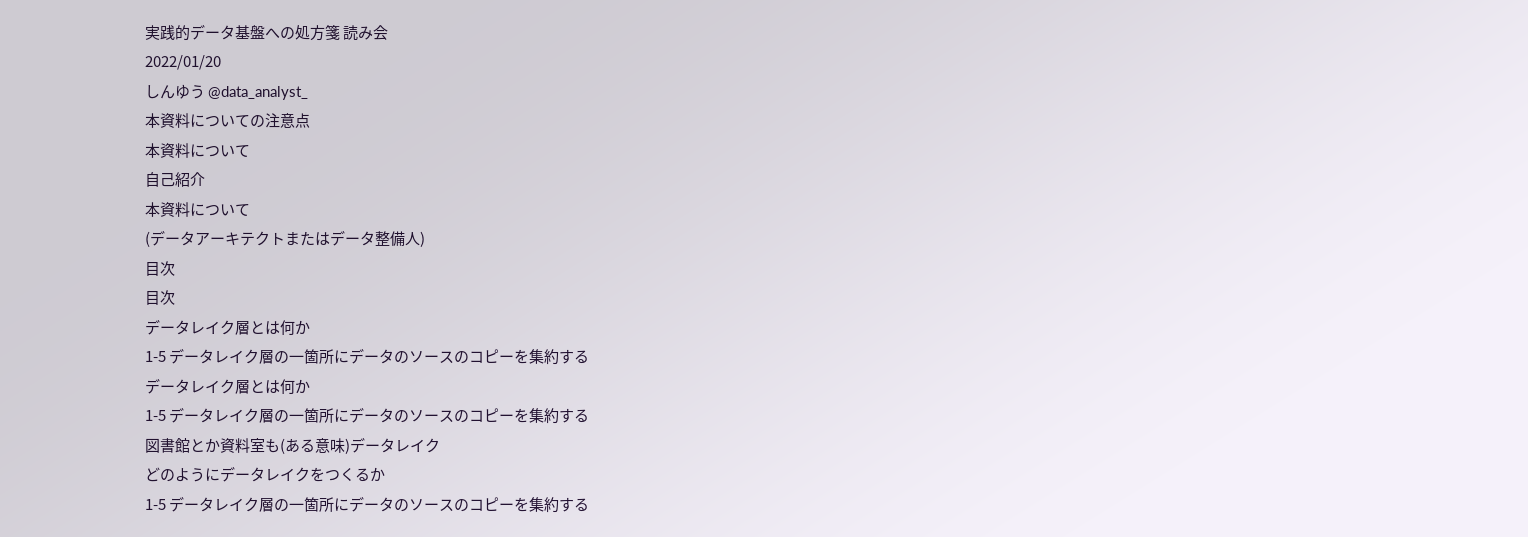実践的データ基盤への処方箋 読み会
2022/01/20
しんゆう @data_analyst_
本資料についての注意点
本資料について
自己紹介
本資料について
(データアーキテクトまたはデータ整備人)
目次
目次
データレイク層とは何か
1-5 データレイク層の一箇所にデータのソースのコピーを集約する
データレイク層とは何か
1-5 データレイク層の一箇所にデータのソースのコピーを集約する
図書館とか資料室も(ある意味)データレイク
どのようにデータレイクをつくるか
1-5 データレイク層の一箇所にデータのソースのコピーを集約する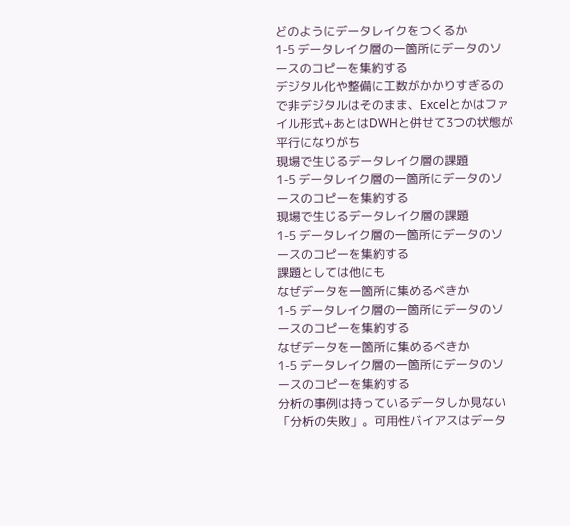どのようにデータレイクをつくるか
1-5 データレイク層の一箇所にデータのソースのコピーを集約する
デジタル化や整備に工数がかかりすぎるので非デジタルはそのまま、Excelとかはファイル形式+あとはDWHと併せて3つの状態が平行になりがち
現場で生じるデータレイク層の課題
1-5 データレイク層の一箇所にデータのソースのコピーを集約する
現場で生じるデータレイク層の課題
1-5 データレイク層の一箇所にデータのソースのコピーを集約する
課題としては他にも
なぜデータを一箇所に集めるべきか
1-5 データレイク層の一箇所にデータのソースのコピーを集約する
なぜデータを一箇所に集めるべきか
1-5 データレイク層の一箇所にデータのソースのコピーを集約する
分析の事例は持っているデータしか見ない「分析の失敗」。可用性バイアスはデータ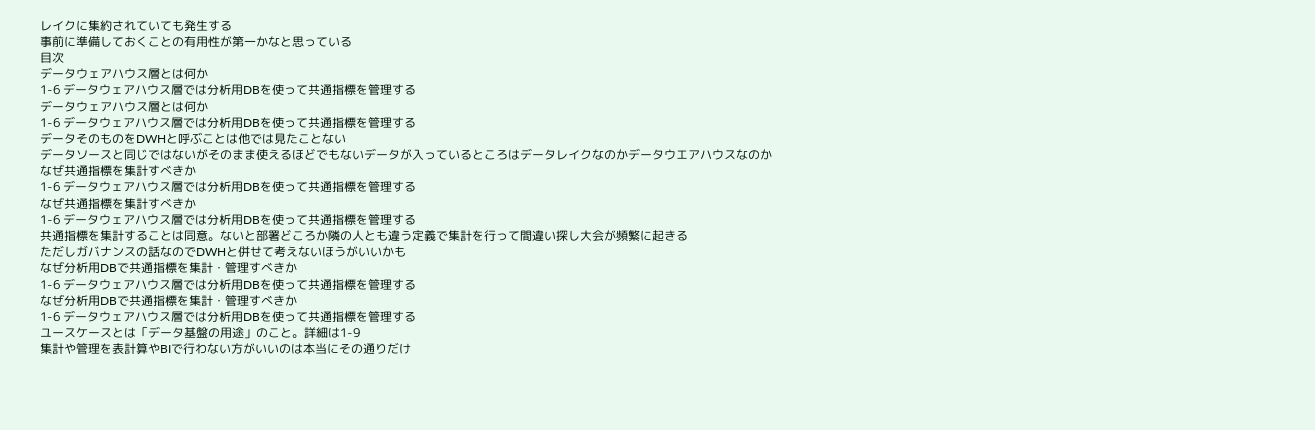レイクに集約されていても発生する
事前に準備しておくことの有用性が第一かなと思っている
目次
データウェアハウス層とは何か
1-6 データウェアハウス層では分析用DBを使って共通指標を管理する
データウェアハウス層とは何か
1-6 データウェアハウス層では分析用DBを使って共通指標を管理する
データそのものをDWHと呼ぶことは他では見たことない
データソースと同じではないがそのまま使えるほどでもないデータが入っているところはデータレイクなのかデータウエアハウスなのか
なぜ共通指標を集計すべきか
1-6 データウェアハウス層では分析用DBを使って共通指標を管理する
なぜ共通指標を集計すべきか
1-6 データウェアハウス層では分析用DBを使って共通指標を管理する
共通指標を集計することは同意。ないと部署どころか隣の人とも違う定義で集計を行って間違い探し大会が頻繁に起きる
ただしガバナンスの話なのでDWHと併せて考えないほうがいいかも
なぜ分析用DBで共通指標を集計・管理すべきか
1-6 データウェアハウス層では分析用DBを使って共通指標を管理する
なぜ分析用DBで共通指標を集計・管理すべきか
1-6 データウェアハウス層では分析用DBを使って共通指標を管理する
ユースケースとは「データ基盤の用途」のこと。詳細は1-9
集計や管理を表計算やBIで行わない方がいいのは本当にその通りだけ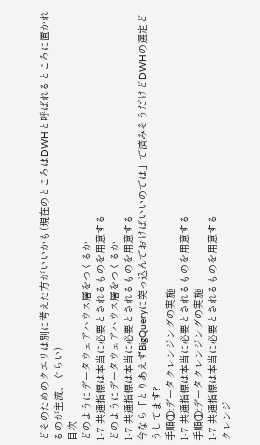どそのためのクエリは別に考えた方がいいかも(現在のところはDWHと呼ばれるところに置かれるのが主流、ぐらい)
目次
どのようにデータウェアハウス層をつくるか
1-7 共通指標は本当に必要とされるものを用意する
どのようにデータウェアハウス層をつくるか
1-7 共通指標は本当に必要とされるものを用意する
今なら「とりあえずBigQueryに突っ込んでおけばいいのでは」で済みそうだけどDWHの選定どうしてます?
手順①:データクレンジングの実施
1-7 共通指標は本当に必要とされるものを用意する
手順①:データクレンジングの実施
1-7 共通指標は本当に必要とされるものを用意する
クレンジ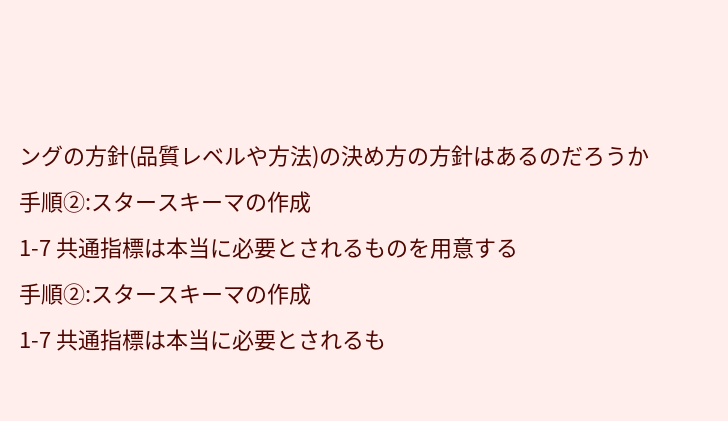ングの方針(品質レベルや方法)の決め方の方針はあるのだろうか
手順②:スタースキーマの作成
1-7 共通指標は本当に必要とされるものを用意する
手順②:スタースキーマの作成
1-7 共通指標は本当に必要とされるも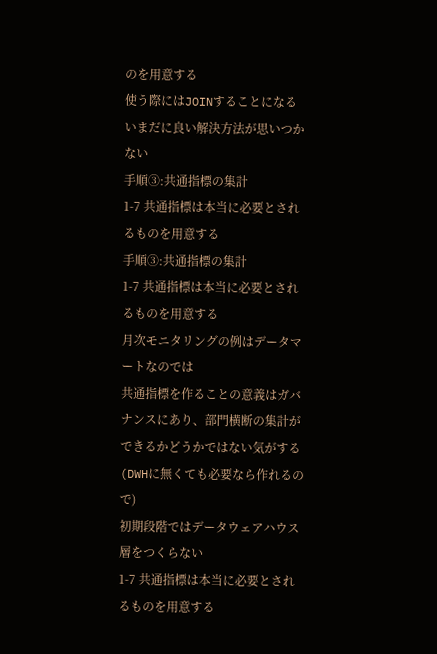のを用意する
使う際にはJOINすることになる
いまだに良い解決方法が思いつかない
手順③:共通指標の集計
1-7 共通指標は本当に必要とされるものを用意する
手順③:共通指標の集計
1-7 共通指標は本当に必要とされるものを用意する
月次モニタリングの例はデータマートなのでは
共通指標を作ることの意義はガバナンスにあり、部門横断の集計ができるかどうかではない気がする(DWHに無くても必要なら作れるので)
初期段階ではデータウェアハウス層をつくらない
1-7 共通指標は本当に必要とされるものを用意する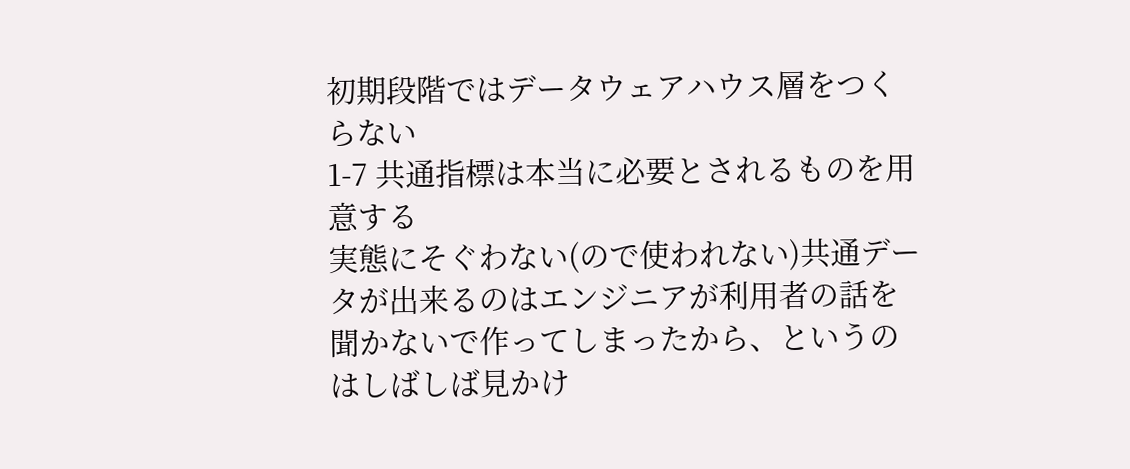初期段階ではデータウェアハウス層をつくらない
1-7 共通指標は本当に必要とされるものを用意する
実態にそぐわない(ので使われない)共通データが出来るのはエンジニアが利用者の話を聞かないで作ってしまったから、というのはしばしば見かけ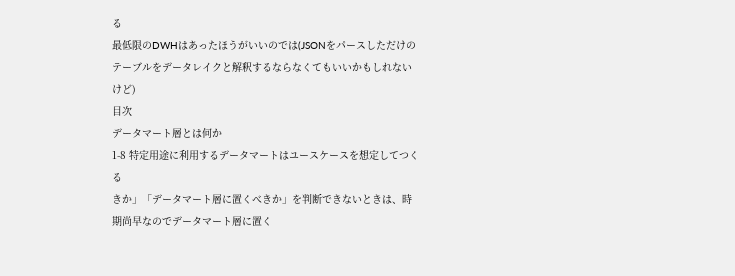る
最低限のDWHはあったほうがいいのでは(JSONをパースしただけのテーブルをデータレイクと解釈するならなくてもいいかもしれないけど)
目次
データマート層とは何か
1-8 特定用途に利用するデータマートはユースケースを想定してつくる
きか」「データマート層に置くべきか」を判断できないときは、時期尚早なのでデータマート層に置く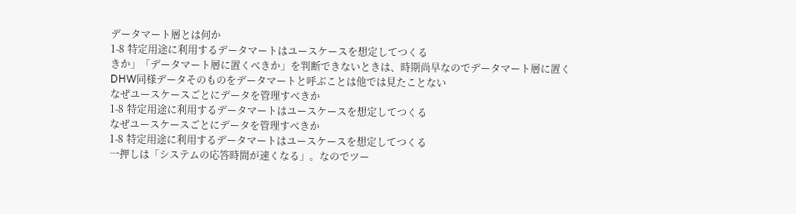データマート層とは何か
1-8 特定用途に利用するデータマートはユースケースを想定してつくる
きか」「データマート層に置くべきか」を判断できないときは、時期尚早なのでデータマート層に置く
DHW同様データそのものをデータマートと呼ぶことは他では見たことない
なぜユースケースごとにデータを管理すべきか
1-8 特定用途に利用するデータマートはユースケースを想定してつくる
なぜユースケースごとにデータを管理すべきか
1-8 特定用途に利用するデータマートはユースケースを想定してつくる
一押しは「システムの応答時間が速くなる」。なのでツー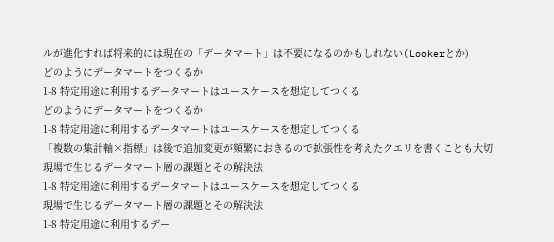ルが進化すれば将来的には現在の「データマート」は不要になるのかもしれない(Lookerとか)
どのようにデータマートをつくるか
1-8 特定用途に利用するデータマートはユースケースを想定してつくる
どのようにデータマートをつくるか
1-8 特定用途に利用するデータマートはユースケースを想定してつくる
「複数の集計軸×指標」は後で追加変更が頻繁におきるので拡張性を考えたクエリを書くことも大切
現場で生じるデータマート層の課題とその解決法
1-8 特定用途に利用するデータマートはユースケースを想定してつくる
現場で生じるデータマート層の課題とその解決法
1-8 特定用途に利用するデー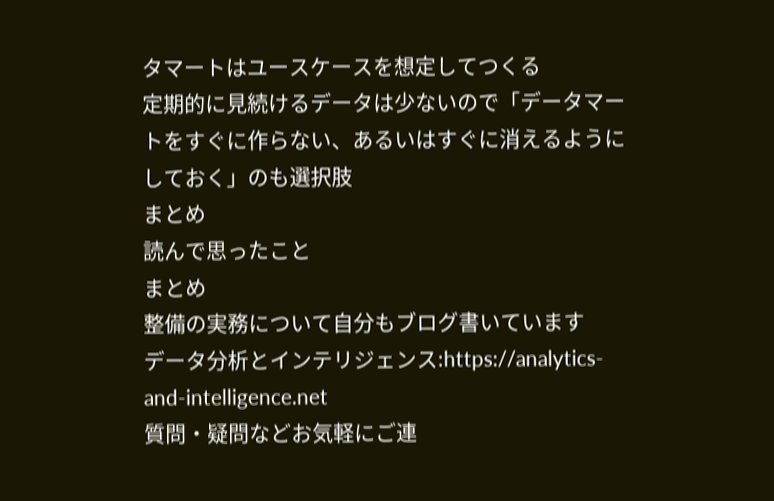タマートはユースケースを想定してつくる
定期的に見続けるデータは少ないので「データマートをすぐに作らない、あるいはすぐに消えるようにしておく」のも選択肢
まとめ
読んで思ったこと
まとめ
整備の実務について自分もブログ書いています
データ分析とインテリジェンス:https://analytics-and-intelligence.net
質問・疑問などお気軽にご連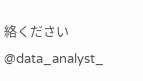絡ください @data_analyst_